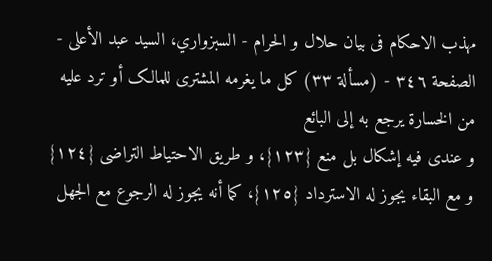مهذب الاحکام فی بیان حلال و الحرام - السبزواري، السيد عبد الأعلى - الصفحة ٣٤٦ - (مسألة ٣٣) کل ما یغرمه المشتری للمالک أو ترد علیه من الخسارة یرجع به إلی البائع
و عندی فیه إشکال بل منع {١٢٣}، و طریق الاحتیاط التراضی {١٢٤} و مع البقاء یجوز له الاسترداد {١٢٥}، کما أنه یجوز له الرجوع مع الجهل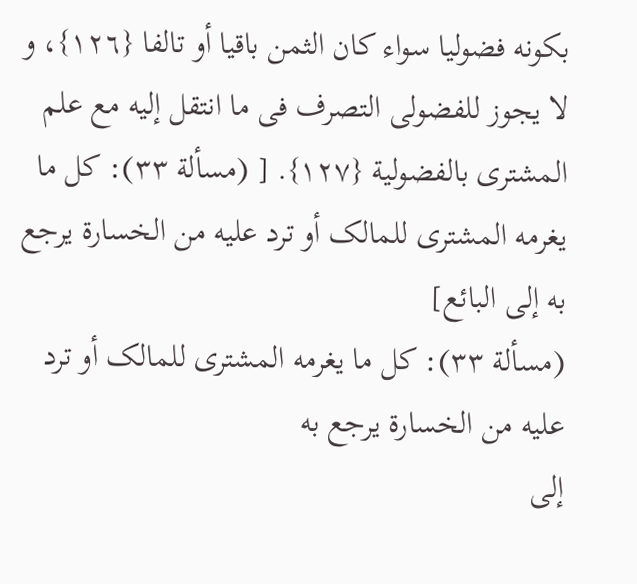بکونه فضولیا سواء کان الثمن باقیا أو تالفا {١٢٦}، و لا یجوز للفضولی التصرف فی ما انتقل إلیه مع علم المشتری بالفضولیة {١٢٧}. [ (مسألة ٣٣): کل ما یغرمه المشتری للمالک أو ترد علیه من الخسارة یرجع به إلی البائع]
(مسألة ٣٣): کل ما یغرمه المشتری للمالک أو ترد علیه من الخسارة یرجع به
إلی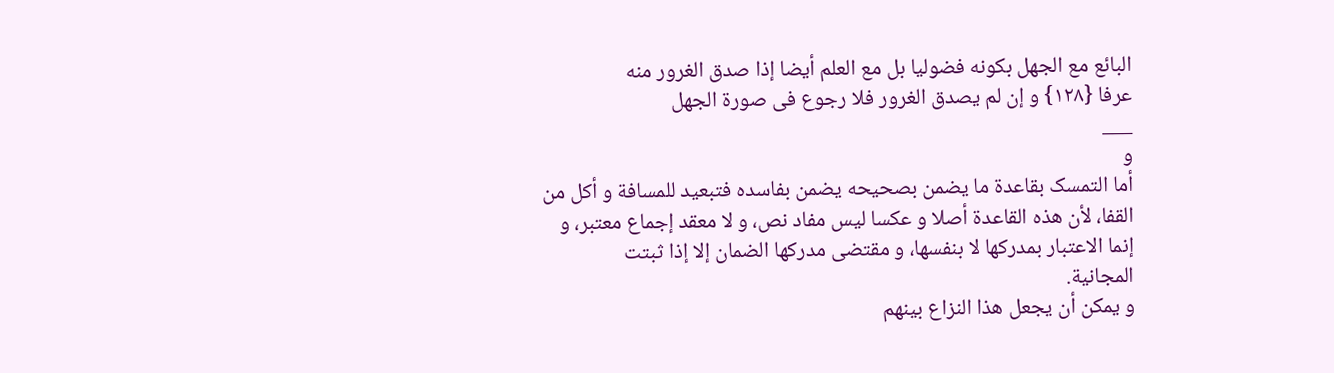البائع مع الجهل بکونه فضولیا بل مع العلم أیضا إذا صدق الغرور منه
عرفا {١٢٨} و إن لم یصدق الغرور فلا رجوع فی صورة الجهل
___
و
أما التمسک بقاعدة ما یضمن بصحیحه یضمن بفاسده فتبعید للمسافة و أکل من
القفا، لأن هذه القاعدة أصلا و عکسا لیس مفاد نص، و لا معقد إجماع معتبر، و
إنما الاعتبار بمدرکها لا بنفسها، و مقتضی مدرکها الضمان إلا إذا ثبتت
المجانیة.
و یمکن أن یجعل هذا النزاع بینهم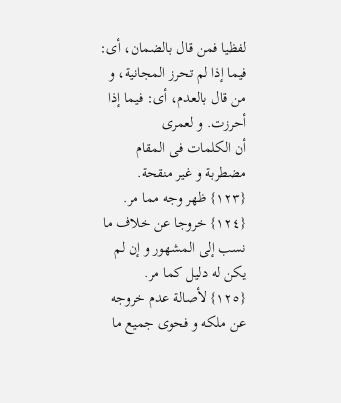لفظیا فمن قال بالضمان، أی:
فیما إذا لم تحرز المجانیة، و من قال بالعدم، أی: فیما إذا أحرزت. و لعمری
أن الکلمات فی المقام مضطربة و غیر منقحة.
{١٢٣} ظهر وجه مما مر.
{١٢٤} خروجا عن خلاف ما نسب إلی المشهور و إن لم یکن له دلیل کما مر.
{١٢٥} لأصالة عدم خروجه عن ملکه و فحوی جمیع ما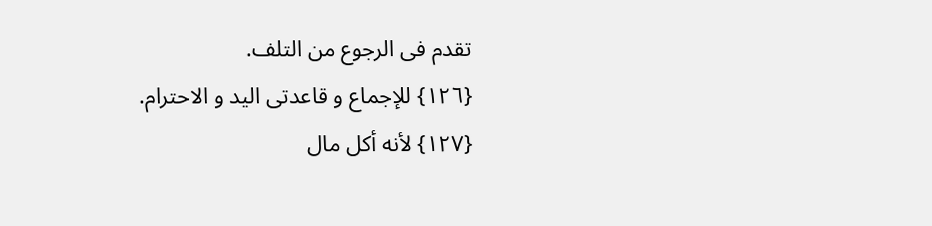تقدم فی الرجوع من التلف.
{١٢٦} للإجماع و قاعدتی الید و الاحترام.
{١٢٧} لأنه أکل مال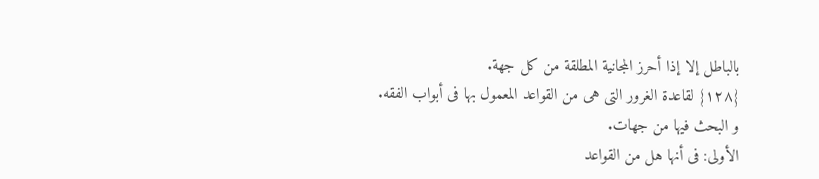بالباطل إلا إذا أحرز المجانیة المطلقة من کل جهة.
{١٢٨} لقاعدة الغرور التی هی من القواعد المعمول بها فی أبواب الفقه.
و البحث فیها من جهات.
الأولی: فی أنها هل من القواعد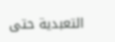التعبدیة حتی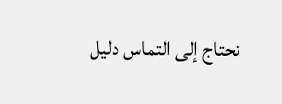نحتاج إلی التماس دلیل